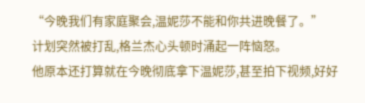“今晚我们有家庭聚会,温妮莎不能和你共进晚餐了。”
计划突然被打乱,格兰杰心头顿时涌起一阵恼怒。
他原本还打算就在今晚彻底拿下温妮莎,甚至拍下视频,好好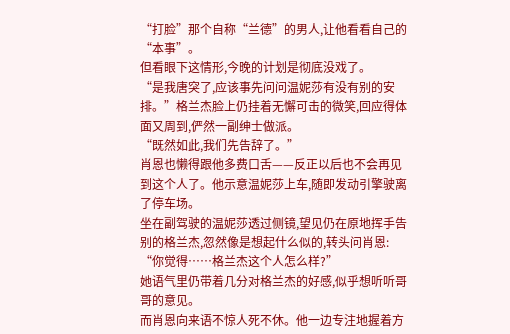“打脸”那个自称“兰德”的男人,让他看看自己的“本事”。
但看眼下这情形,今晚的计划是彻底没戏了。
“是我唐突了,应该事先问问温妮莎有没有别的安排。”格兰杰脸上仍挂着无懈可击的微笑,回应得体面又周到,俨然一副绅士做派。
“既然如此,我们先告辞了。”
肖恩也懒得跟他多费口舌——反正以后也不会再见到这个人了。他示意温妮莎上车,随即发动引擎驶离了停车场。
坐在副驾驶的温妮莎透过侧镜,望见仍在原地挥手告别的格兰杰,忽然像是想起什么似的,转头问肖恩:
“你觉得……格兰杰这个人怎么样?”
她语气里仍带着几分对格兰杰的好感,似乎想听听哥哥的意见。
而肖恩向来语不惊人死不休。他一边专注地握着方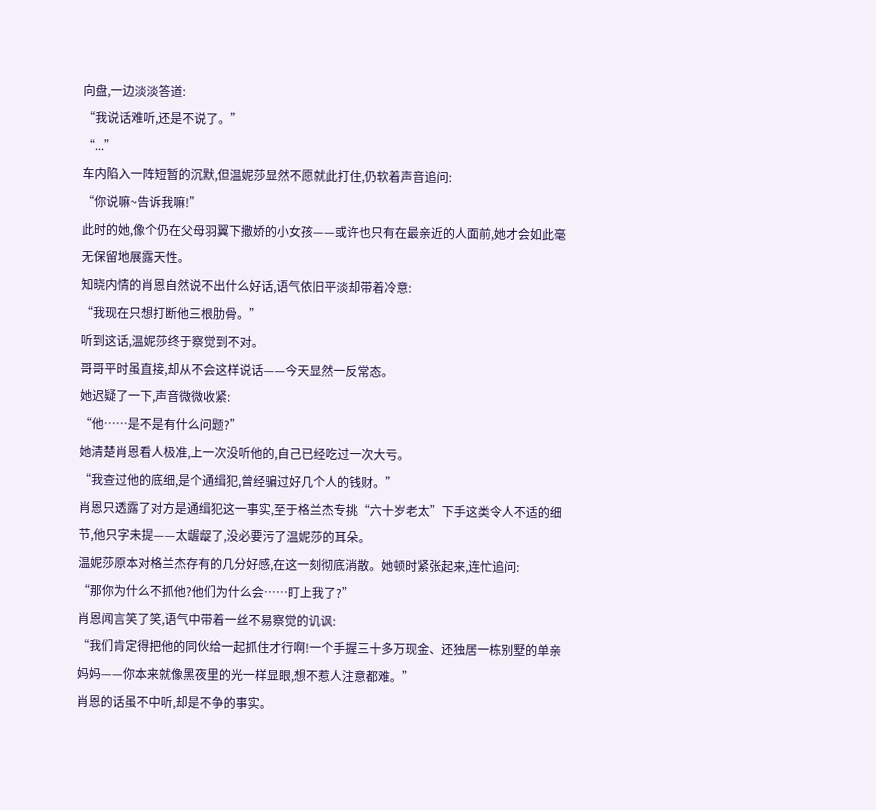向盘,一边淡淡答道:
“我说话难听,还是不说了。”
“...”
车内陷入一阵短暂的沉默,但温妮莎显然不愿就此打住,仍软着声音追问:
“你说嘛~告诉我嘛!”
此时的她,像个仍在父母羽翼下撒娇的小女孩——或许也只有在最亲近的人面前,她才会如此毫无保留地展露天性。
知晓内情的肖恩自然说不出什么好话,语气依旧平淡却带着冷意:
“我现在只想打断他三根肋骨。”
听到这话,温妮莎终于察觉到不对。
哥哥平时虽直接,却从不会这样说话——今天显然一反常态。
她迟疑了一下,声音微微收紧:
“他……是不是有什么问题?”
她清楚肖恩看人极准,上一次没听他的,自己已经吃过一次大亏。
“我查过他的底细,是个通缉犯,曾经骗过好几个人的钱财。”
肖恩只透露了对方是通缉犯这一事实,至于格兰杰专挑“六十岁老太”下手这类令人不适的细节,他只字未提——太龌龊了,没必要污了温妮莎的耳朵。
温妮莎原本对格兰杰存有的几分好感,在这一刻彻底消散。她顿时紧张起来,连忙追问:
“那你为什么不抓他?他们为什么会……盯上我了?”
肖恩闻言笑了笑,语气中带着一丝不易察觉的讥讽:
“我们肯定得把他的同伙给一起抓住才行啊!一个手握三十多万现金、还独居一栋别墅的单亲妈妈——你本来就像黑夜里的光一样显眼,想不惹人注意都难。”
肖恩的话虽不中听,却是不争的事实。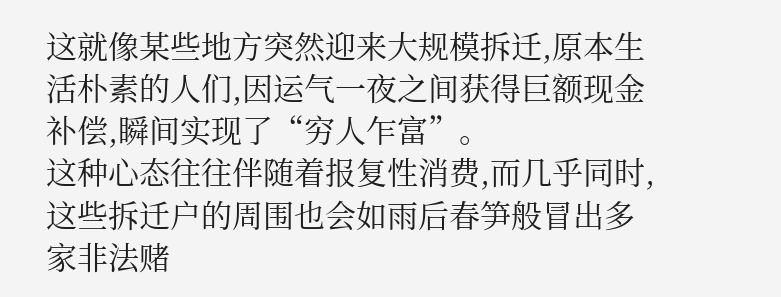这就像某些地方突然迎来大规模拆迁,原本生活朴素的人们,因运气一夜之间获得巨额现金补偿,瞬间实现了“穷人乍富”。
这种心态往往伴随着报复性消费,而几乎同时,这些拆迁户的周围也会如雨后春笋般冒出多家非法赌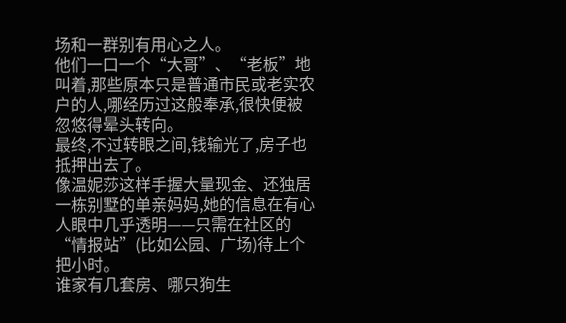场和一群别有用心之人。
他们一口一个“大哥”、“老板”地叫着,那些原本只是普通市民或老实农户的人,哪经历过这般奉承,很快便被忽悠得晕头转向。
最终,不过转眼之间,钱输光了,房子也抵押出去了。
像温妮莎这样手握大量现金、还独居一栋别墅的单亲妈妈,她的信息在有心人眼中几乎透明——只需在社区的“情报站”(比如公园、广场)待上个把小时。
谁家有几套房、哪只狗生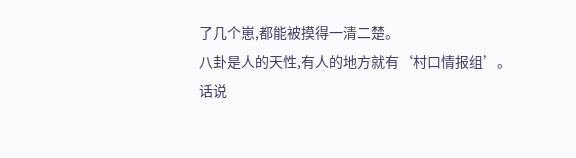了几个崽,都能被摸得一清二楚。
八卦是人的天性,有人的地方就有‘村口情报组’。
话说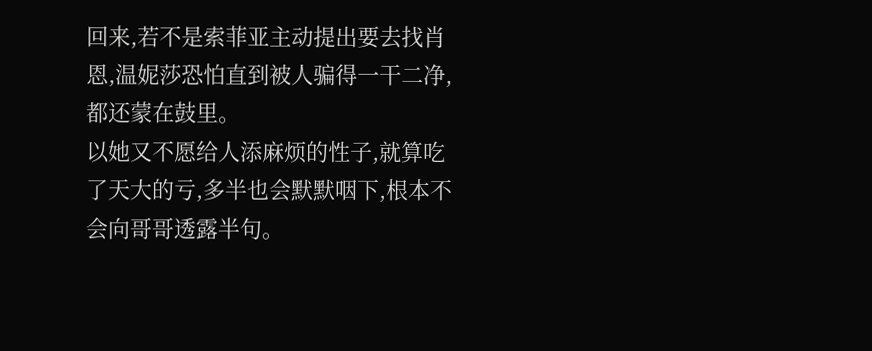回来,若不是索菲亚主动提出要去找肖恩,温妮莎恐怕直到被人骗得一干二净,都还蒙在鼓里。
以她又不愿给人添麻烦的性子,就算吃了天大的亏,多半也会默默咽下,根本不会向哥哥透露半句。